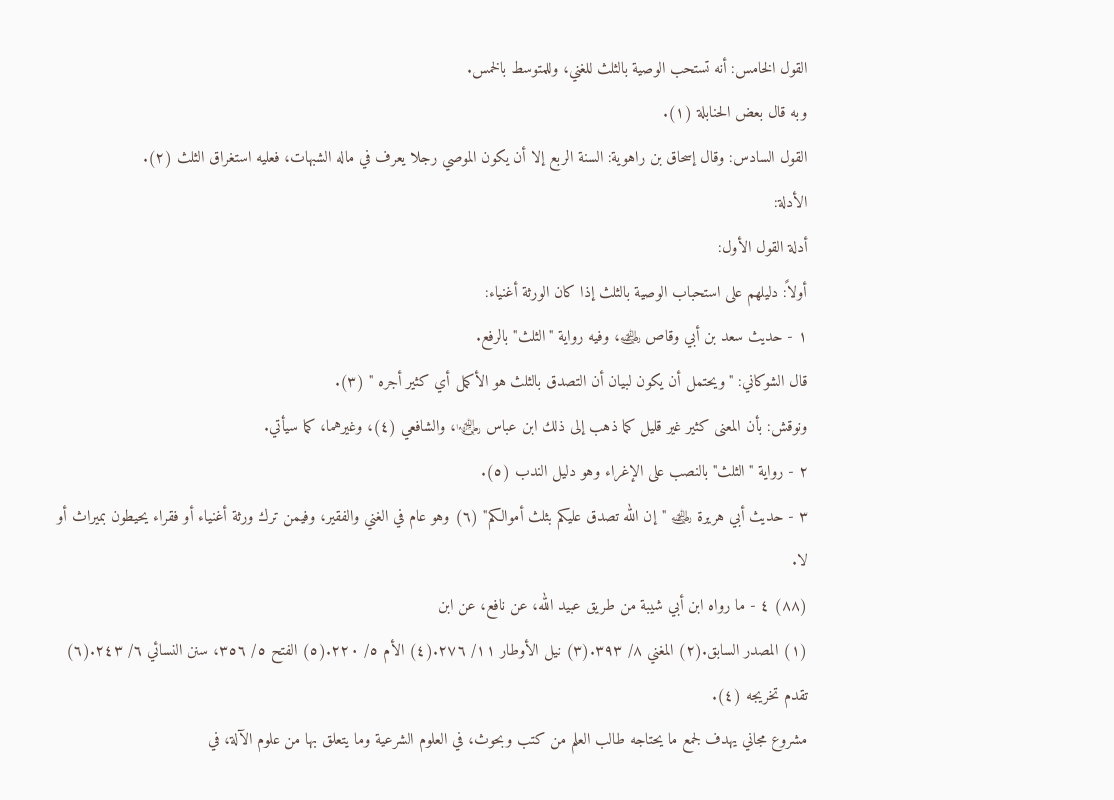القول الخامس: أنه تستحب الوصية بالثلث للغني، وللمتوسط بالخمس.
وبه قال بعض الحنابلة (١).
القول السادس: وقال إسحاق بن راهوية: السنة الربع إلا أن يكون الموصي رجلا يعرف في ماله الشبهات، فعليه استغراق الثلث (٢).
الأدلة:
أدلة القول الأول:
أولاً: دليلهم على استحباب الوصية بالثلث إذا كان الورثة أغنياء:
١ - حديث سعد بن أبي وقاص ﵁، وفيه رواية "الثلث" بالرفع.
قال الشوكاني: "ويحتمل أن يكون لبيان أن التصدق بالثلث هو الأكمل أي كثير أجره " (٣).
ونوقش: بأن المعنى كثير غير قليل كما ذهب إلى ذلك ابن عباس ﵄، والشافعي (٤)، وغيرهما، كما سيأتي.
٢ - رواية "الثلث" بالنصب على الإغراء وهو دليل الندب (٥).
٣ - حديث أبي هريرة ﵁ "إن الله تصدق عليكم بثلث أموالكم" (٦) وهو عام في الغني والفقير، وفيمن ترك ورثة أغنياء أو فقراء يحيطون بميراث أو لا.
(٨٨) ٤ - ما رواه ابن أبي شيبة من طريق عبيد الله، عن نافع، عن ابن
(١) المصدر السابق.(٢) المغني ٨/ ٣٩٣.(٣) نيل الأوطار ١١/ ٢٧٦.(٤) الأم ٥/ ٢٢٠.(٥) الفتح ٥/ ٣٥٦، سنن النسائي ٦/ ٢٤٣.(٦) تقدم تخريجه (٤).
مشروع مجاني يهدف لجمع ما يحتاجه طالب العلم من كتب وبحوث، في العلوم الشرعية وما يتعلق بها من علوم الآلة، في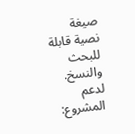صيغة نصية قابلة للبحث والنسخ.
لدعم المشروع: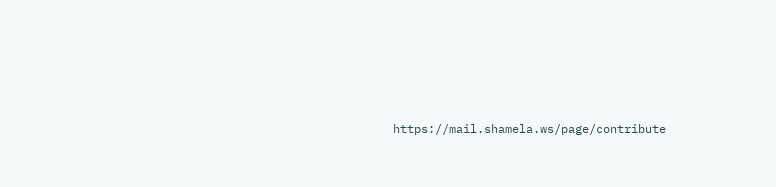https://mail.shamela.ws/page/contribute